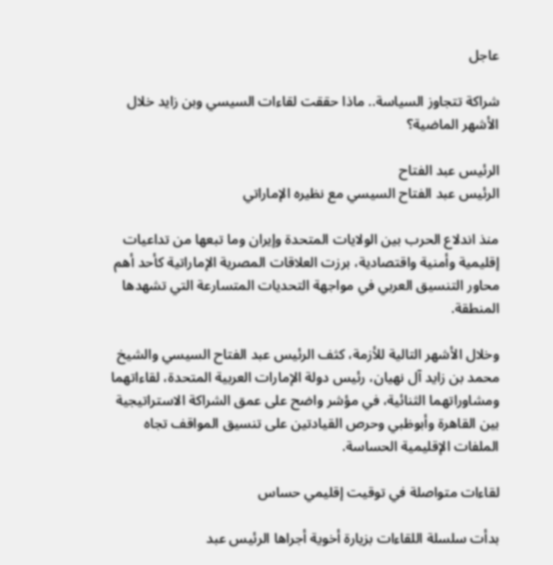عاجل

شراكة تتجاوز السياسة.. ماذا حققت لقاءات السيسي وبن زايد خلال الأشهر الماضية؟

الرئيس عبد الفتاح
الرئيس عبد الفتاح السيسي مع نظيره الإماراتي

منذ اندلاع الحرب بين الولايات المتحدة وإيران وما تبعها من تداعيات إقليمية وأمنية واقتصادية، برزت العلاقات المصرية الإماراتية كأحد أهم محاور التنسيق العربي في مواجهة التحديات المتسارعة التي تشهدها المنطقة.

وخلال الأشهر التالية للأزمة، كثف الرئيس عبد الفتاح السيسي والشيخ محمد بن زايد آل نهيان، رئيس دولة الإمارات العربية المتحدة، لقاءاتهما ومشاوراتهما الثنائية، في مؤشر واضح على عمق الشراكة الاستراتيجية بين القاهرة وأبوظبي وحرص القيادتين على تنسيق المواقف تجاه الملفات الإقليمية الحساسة.

لقاءات متواصلة في توقيت إقليمي حساس

بدأت سلسلة اللقاءات بزيارة أخوية أجراها الرئيس عبد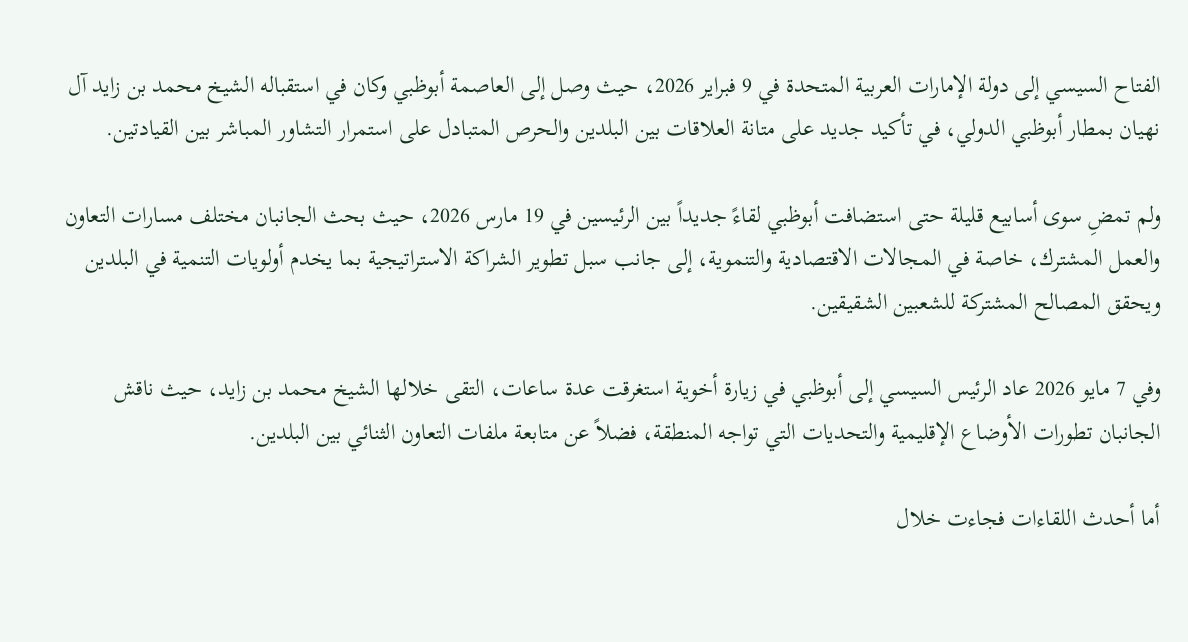الفتاح السيسي إلى دولة الإمارات العربية المتحدة في 9 فبراير 2026، حيث وصل إلى العاصمة أبوظبي وكان في استقباله الشيخ محمد بن زايد آل نهيان بمطار أبوظبي الدولي، في تأكيد جديد على متانة العلاقات بين البلدين والحرص المتبادل على استمرار التشاور المباشر بين القيادتين.

ولم تمضِ سوى أسابيع قليلة حتى استضافت أبوظبي لقاءً جديداً بين الرئيسين في 19 مارس 2026، حيث بحث الجانبان مختلف مسارات التعاون والعمل المشترك، خاصة في المجالات الاقتصادية والتنموية، إلى جانب سبل تطوير الشراكة الاستراتيجية بما يخدم أولويات التنمية في البلدين ويحقق المصالح المشتركة للشعبين الشقيقين.

وفي 7 مايو 2026 عاد الرئيس السيسي إلى أبوظبي في زيارة أخوية استغرقت عدة ساعات، التقى خلالها الشيخ محمد بن زايد، حيث ناقش الجانبان تطورات الأوضاع الإقليمية والتحديات التي تواجه المنطقة، فضلاً عن متابعة ملفات التعاون الثنائي بين البلدين.

أما أحدث اللقاءات فجاءت خلال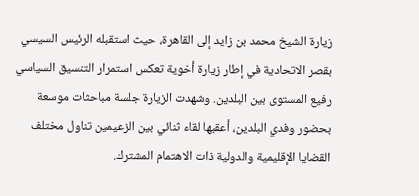زيارة الشيخ محمد بن زايد إلى القاهرة، حيث استقبله الرئيس السيسي بقصر الاتحادية في إطار زيارة أخوية تعكس استمرار التنسيق السياسي رفيع المستوى بين البلدين. وشهدت الزيارة جلسة مباحثات موسعة بحضور وفدي البلدين، أعقبها لقاء ثنائي بين الزعيمين تناول مختلف القضايا الإقليمية والدولية ذات الاهتمام المشترك.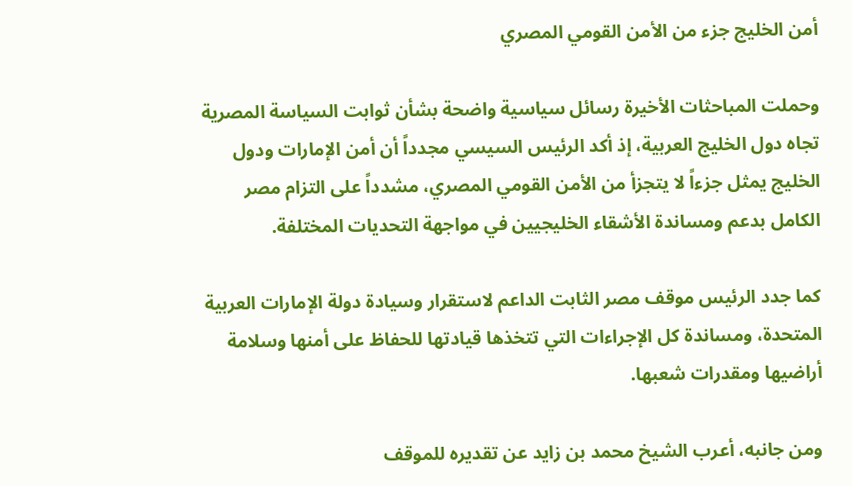أمن الخليج جزء من الأمن القومي المصري

وحملت المباحثات الأخيرة رسائل سياسية واضحة بشأن ثوابت السياسة المصرية تجاه دول الخليج العربية، إذ أكد الرئيس السيسي مجدداً أن أمن الإمارات ودول الخليج يمثل جزءاً لا يتجزأ من الأمن القومي المصري، مشدداً على التزام مصر الكامل بدعم ومساندة الأشقاء الخليجيين في مواجهة التحديات المختلفة.

كما جدد الرئيس موقف مصر الثابت الداعم لاستقرار وسيادة دولة الإمارات العربية المتحدة، ومساندة كل الإجراءات التي تتخذها قيادتها للحفاظ على أمنها وسلامة أراضيها ومقدرات شعبها.

ومن جانبه، أعرب الشيخ محمد بن زايد عن تقديره للموقف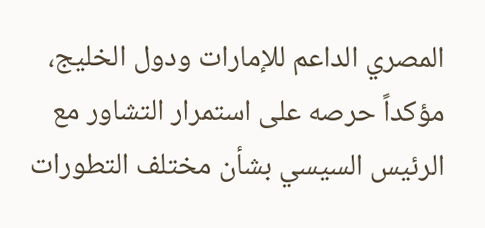المصري الداعم للإمارات ودول الخليج، مؤكداً حرصه على استمرار التشاور مع الرئيس السيسي بشأن مختلف التطورات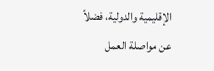الإقليمية والدولية، فضلاً عن مواصلة العمل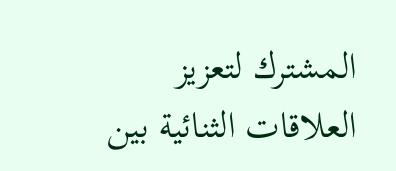المشترك لتعزيز العلاقات الثنائية بين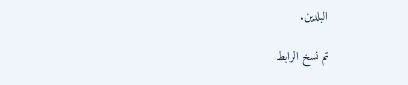البلدين.

تم نسخ الرابط